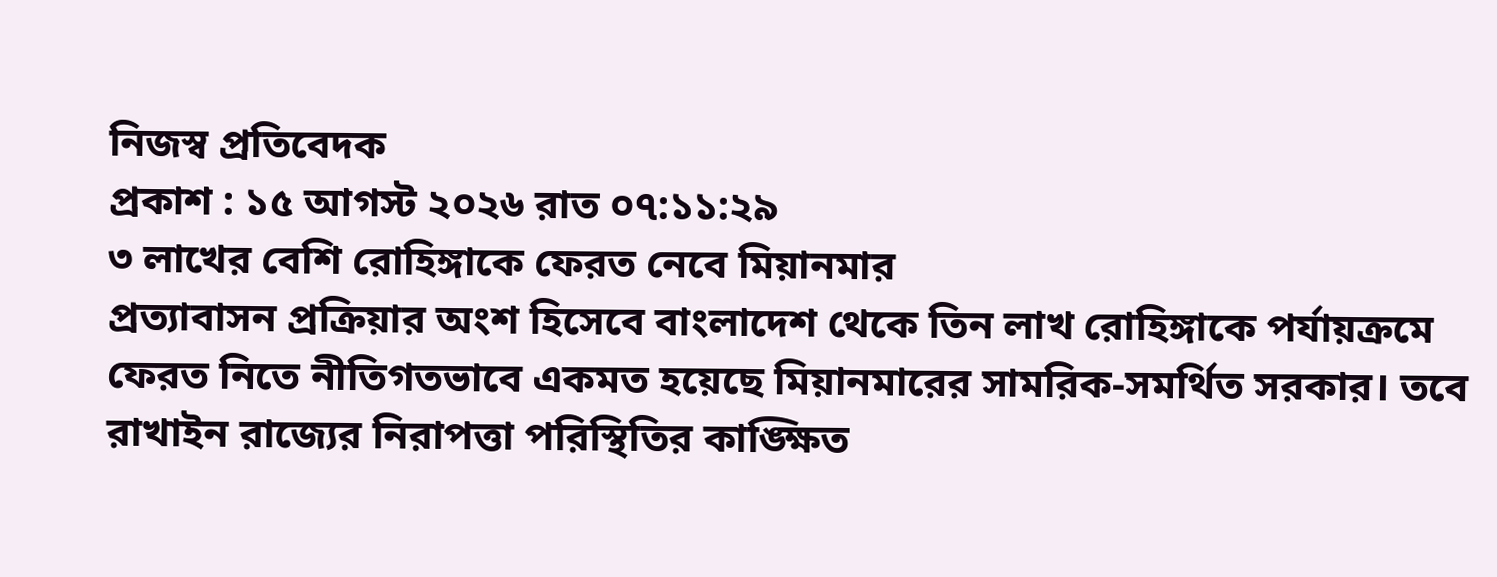নিজস্ব প্রতিবেদক
প্রকাশ : ১৫ আগস্ট ২০২৬ রাত ০৭:১১:২৯
৩ লাখের বেশি রোহিঙ্গাকে ফেরত নেবে মিয়ানমার
প্রত্যাবাসন প্রক্রিয়ার অংশ হিসেবে বাংলাদেশ থেকে তিন লাখ রোহিঙ্গাকে পর্যায়ক্রমে ফেরত নিতে নীতিগতভাবে একমত হয়েছে মিয়ানমারের সামরিক-সমর্থিত সরকার। তবে রাখাইন রাজ্যের নিরাপত্তা পরিস্থিতির কাঙ্ক্ষিত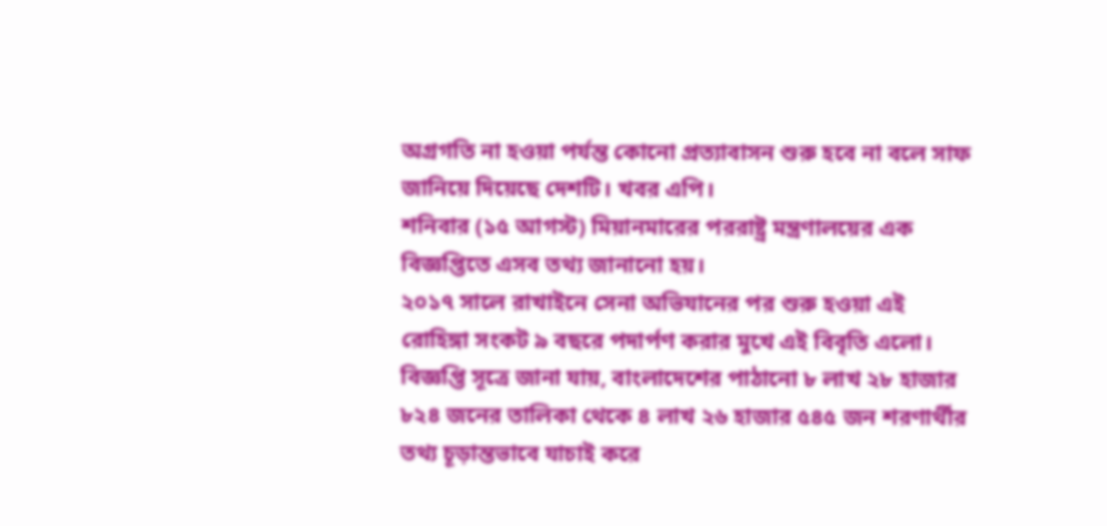অগ্রগতি না হওয়া পর্যন্ত কোনো প্রত্যাবাসন শুরু হবে না বলে সাফ জানিয়ে দিয়েছে দেশটি। খবর এপি।
শনিবার (১৫ আগস্ট) মিয়ানমারের পররাষ্ট্র মন্ত্রণালয়ের এক বিজ্ঞপ্তিতে এসব তথ্য জানানো হয়।
২০১৭ সালে রাখাইনে সেনা অভিযানের পর শুরু হওয়া এই রোহিঙ্গা সংকট ৯ বছরে পদার্পণ করার মুখে এই বিবৃতি এলো।
বিজ্ঞপ্তি সূত্রে জানা যায়, বাংলাদেশের পাঠানো ৮ লাখ ২৮ হাজার ৮২৪ জনের তালিকা থেকে ৪ লাখ ২৬ হাজার ৫৪৫ জন শরণার্থীর তথ্য চূড়ান্তভাবে যাচাই করে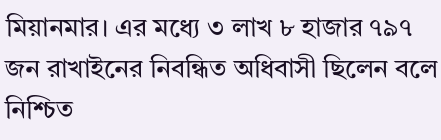মিয়ানমার। এর মধ্যে ৩ লাখ ৮ হাজার ৭৯৭ জন রাখাইনের নিবন্ধিত অধিবাসী ছিলেন বলে নিশ্চিত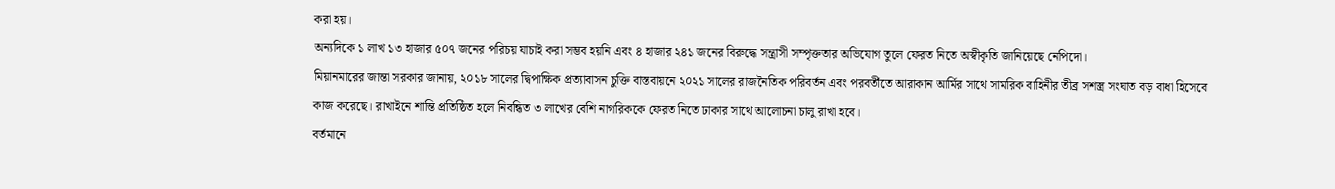করা হয়।
অন্যদিকে ১ লাখ ১৩ হাজার ৫০৭ জনের পরিচয় যাচাই করা সম্ভব হয়নি এবং ৪ হাজার ২৪১ জনের বিরুদ্ধে সন্ত্রাসী সম্পৃক্ততার অভিযোগ তুলে ফেরত নিতে অস্বীকৃতি জানিয়েছে নেপিদো।
মিয়ানমারের জান্তা সরকার জানায়, ২০১৮ সালের দ্বিপাক্ষিক প্রত্যাবাসন চুক্তি বাস্তবায়নে ২০২১ সালের রাজনৈতিক পরিবর্তন এবং পরবর্তীতে আরাকান আর্মির সাথে সামরিক বাহিনীর তীব্র সশস্ত্র সংঘাত বড় বাধা হিসেবে কাজ করেছে। রাখাইনে শান্তি প্রতিষ্ঠিত হলে নিবন্ধিত ৩ লাখের বেশি নাগরিককে ফেরত নিতে ঢাকার সাথে আলোচনা চালু রাখা হবে।
বর্তমানে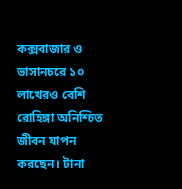কক্সবাজার ও ভাসানচরে ১০ লাখেরও বেশি রোহিঙ্গা অনিশ্চিত জীবন যাপন করছেন। টানা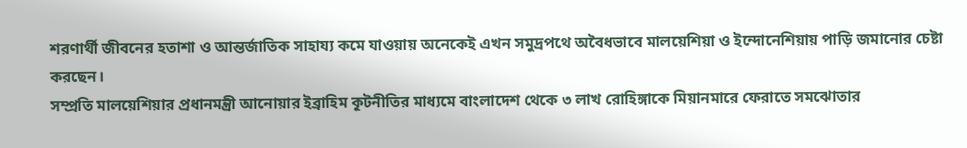শরণার্থী জীবনের হতাশা ও আন্তর্জাতিক সাহায্য কমে যাওয়ায় অনেকেই এখন সমুদ্রপথে অবৈধভাবে মালয়েশিয়া ও ইন্দোনেশিয়ায় পাড়ি জমানোর চেষ্টা করছেন।
সম্প্রতি মালয়েশিয়ার প্রধানমন্ত্রী আনোয়ার ইব্রাহিম কূটনীতির মাধ্যমে বাংলাদেশ থেকে ৩ লাখ রোহিঙ্গাকে মিয়ানমারে ফেরাতে সমঝোতার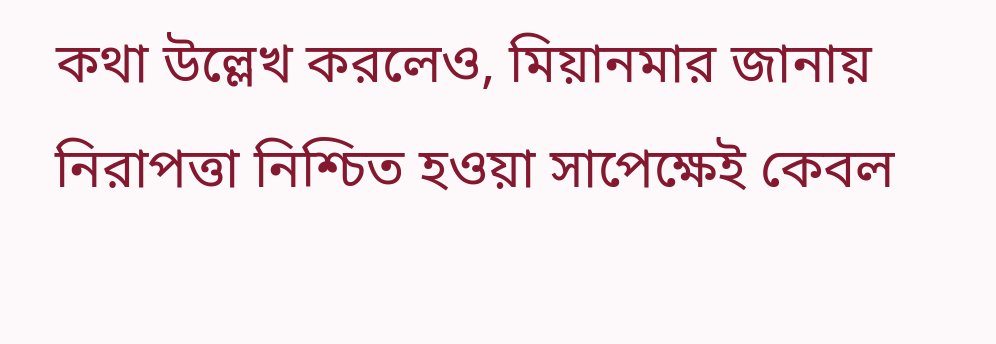কথা উল্লেখ করলেও, মিয়ানমার জানায় নিরাপত্তা নিশ্চিত হওয়া সাপেক্ষেই কেবল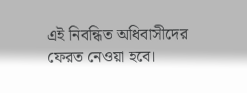এই নিবন্ধিত অধিবাসীদের ফেরত নেওয়া হবে।